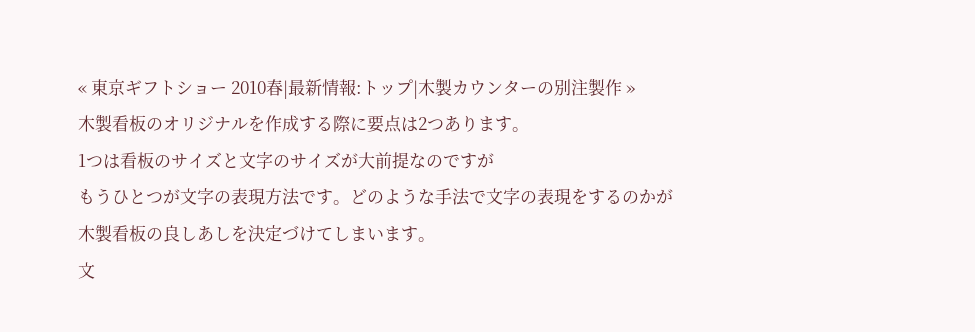« 東京ギフトショー 2010春|最新情報:トップ|木製カウンターの別注製作 »
木製看板のオリジナルを作成する際に要点は2つあります。
1つは看板のサイズと文字のサイズが大前提なのですが
もうひとつが文字の表現方法です。どのような手法で文字の表現をするのかが
木製看板の良しあしを決定づけてしまいます。
文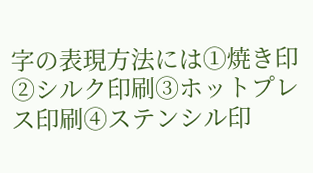字の表現方法には①焼き印②シルク印刷③ホットプレス印刷④ステンシル印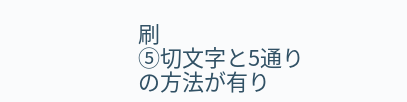刷
⑤切文字と5通りの方法が有り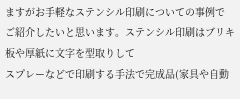ますがお手軽なステンシル印刷についての事例で
ご紹介したいと思います。ステンシル印刷はブリキ板や厚紙に文字を型取りして
スプレーなどで印刷する手法で完成品(家具や自動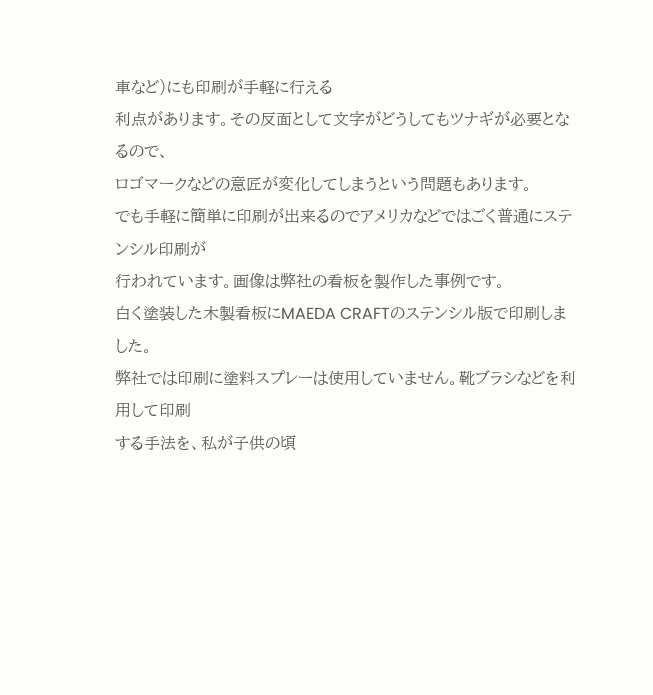車など)にも印刷が手軽に行える
利点があります。その反面として文字がどうしてもツナギが必要となるので、
ロゴマークなどの意匠が変化してしまうという問題もあります。
でも手軽に簡単に印刷が出来るのでアメリカなどではごく普通にステンシル印刷が
行われています。画像は弊社の看板を製作した事例です。
白く塗装した木製看板にMAEDA CRAFTのステンシル版で印刷しました。
弊社では印刷に塗料スプレーは使用していません。靴ブラシなどを利用して印刷
する手法を、私が子供の頃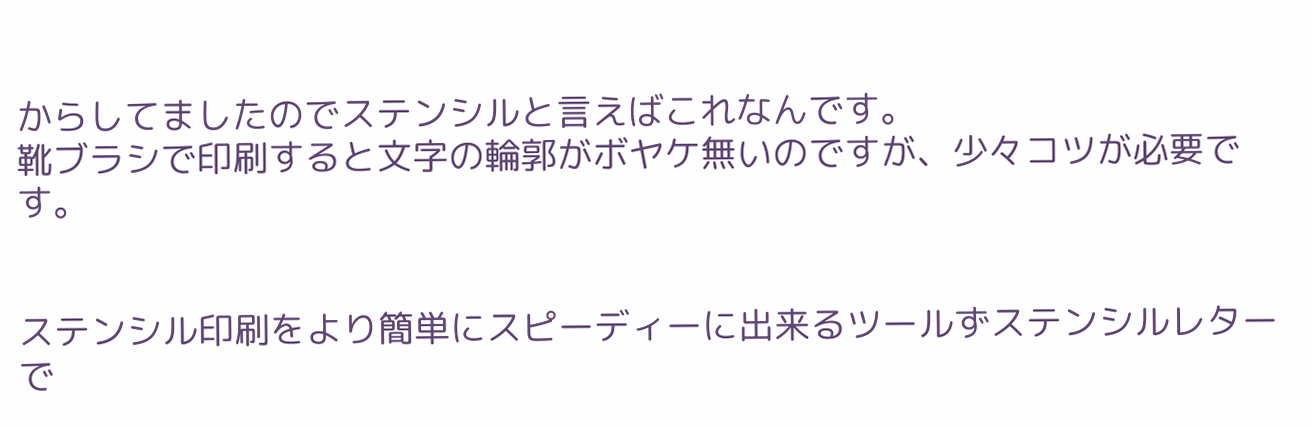からしてましたのでステンシルと言えばこれなんです。
靴ブラシで印刷すると文字の輪郭がボヤケ無いのですが、少々コツが必要です。


ステンシル印刷をより簡単にスピーディーに出来るツールずステンシルレターで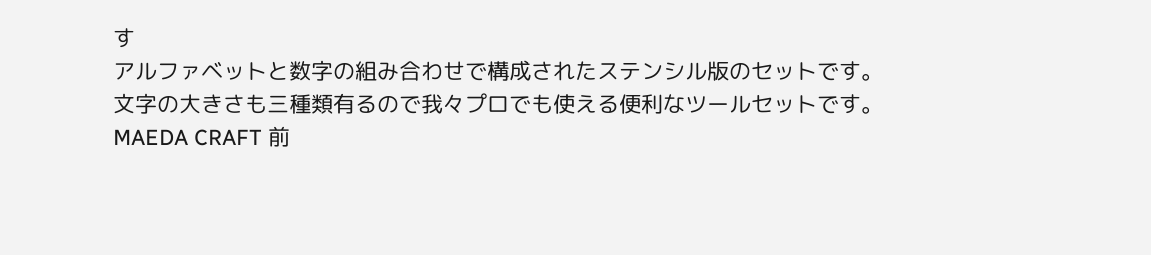す
アルファベットと数字の組み合わせで構成されたステンシル版のセットです。
文字の大きさも三種類有るので我々プロでも使える便利なツールセットです。
MAEDA CRAFT 前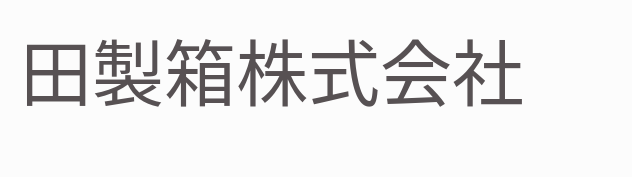田製箱株式会社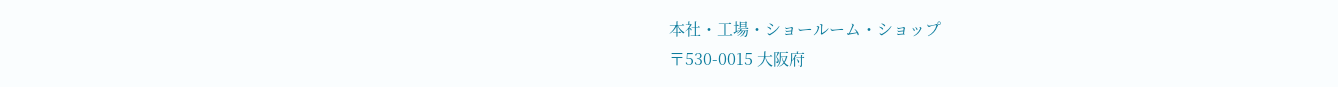本社・工場・ショールーム・ショップ
〒530-0015 大阪府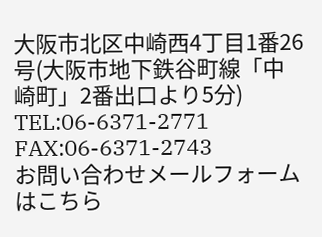大阪市北区中崎西4丁目1番26号(大阪市地下鉄谷町線「中崎町」2番出口より5分)
TEL:06-6371-2771
FAX:06-6371-2743
お問い合わせメールフォームはこちら